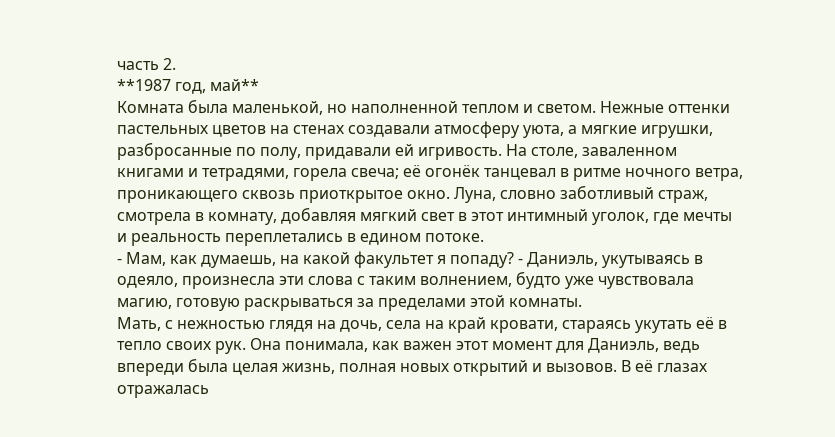часть 2.
**1987 год, май**
Комната была маленькой, но наполненной теплом и светом. Нежные оттенки пастельных цветов на стенах создавали атмосферу уюта, а мягкие игрушки, разбросанные по полу, придавали ей игривость. На столе, заваленном книгами и тетрадями, горела свеча; её огонёк танцевал в ритме ночного ветра, проникающего сквозь приоткрытое окно. Луна, словно заботливый страж, смотрела в комнату, добавляя мягкий свет в этот интимный уголок, где мечты и реальность переплетались в едином потоке.
- Мам, как думаешь, на какой факультет я попаду? - Даниэль, укутываясь в одеяло, произнесла эти слова с таким волнением, будто уже чувствовала магию, готовую раскрываться за пределами этой комнаты.
Мать, с нежностью глядя на дочь, села на край кровати, стараясь укутать её в тепло своих рук. Она понимала, как важен этот момент для Даниэль, ведь впереди была целая жизнь, полная новых открытий и вызовов. В её глазах отражалась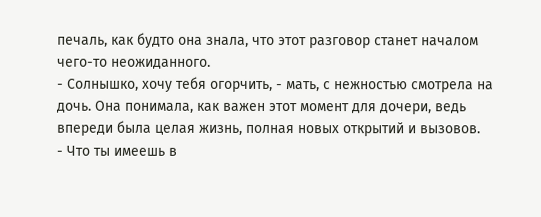печаль, как будто она знала, что этот разговор станет началом чего-то неожиданного.
- Солнышко, хочу тебя огорчить, - мать, с нежностью смотрела на дочь. Она понимала, как важен этот момент для дочери, ведь впереди была целая жизнь, полная новых открытий и вызовов.
- Что ты имеешь в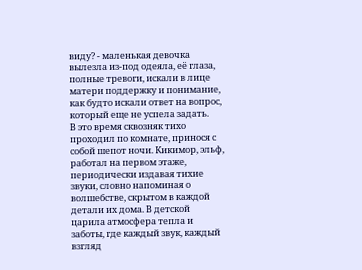виду? - маленькая девочка вылезла из-под одеяла, её глаза, полные тревоги, искали в лице матери поддержку и понимание, как будто искали ответ на вопрос, который еще не успела задать.
В это время сквозняк тихо проходил по комнате, принося с собой шепот ночи. Кикимор, эльф, работал на первом этаже, периодически издавая тихие звуки, словно напоминая о волшебстве, скрытом в каждой детали их дома. В детской царила атмосфера тепла и заботы, где каждый звук, каждый взгляд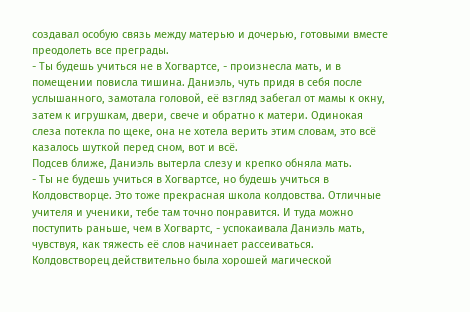создавал особую связь между матерью и дочерью, готовыми вместе преодолеть все преграды.
- Ты будешь учиться не в Хогвартсе, - произнесла мать, и в помещении повисла тишина. Даниэль, чуть придя в себя после услышанного, замотала головой, её взгляд забегал от мамы к окну, затем к игрушкам, двери, свече и обратно к матери. Одинокая слеза потекла по щеке, она не хотела верить этим словам, это всё казалось шуткой перед сном, вот и всё.
Подсев ближе, Даниэль вытерла слезу и крепко обняла мать.
- Ты не будешь учиться в Хогвартсе, но будешь учиться в Колдовстворце. Это тоже прекрасная школа колдовства. Отличные учителя и ученики, тебе там точно понравится. И туда можно поступить раньше, чем в Хогвартс, - успокаивала Даниэль мать, чувствуя, как тяжесть её слов начинает рассеиваться. Колдовстворец действительно была хорошей магической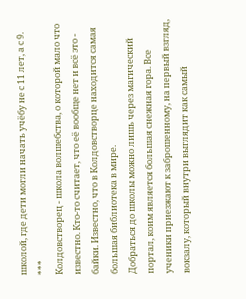школой, где дети могли начать учёбу не с 11 лет, а с 9.
***
Колдовстворец - школа волшебства, о которой мало что известно. Кто-то считает, что её вообще нет и всё это - байки. Известно, что в Колдовстворце находится самая большая библиотека в мире.
Добраться до школы можно лишь через магический портал, коим является большая снежная гора. Все ученики приезжают к заброшенному, на первый взгляд, вокзалу, который внутри выглядит как самый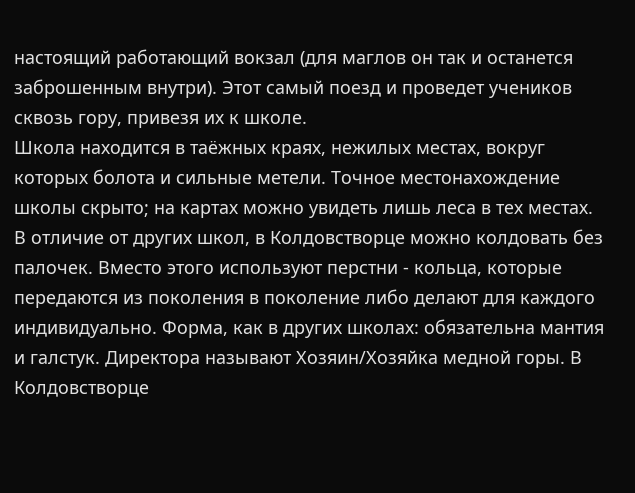настоящий работающий вокзал (для маглов он так и останется заброшенным внутри). Этот самый поезд и проведет учеников сквозь гору, привезя их к школе.
Школа находится в таёжных краях, нежилых местах, вокруг которых болота и сильные метели. Точное местонахождение школы скрыто; на картах можно увидеть лишь леса в тех местах.
В отличие от других школ, в Колдовстворце можно колдовать без палочек. Вместо этого используют перстни - кольца, которые передаются из поколения в поколение либо делают для каждого индивидуально. Форма, как в других школах: обязательна мантия и галстук. Директора называют Хозяин/Хозяйка медной горы. В Колдовстворце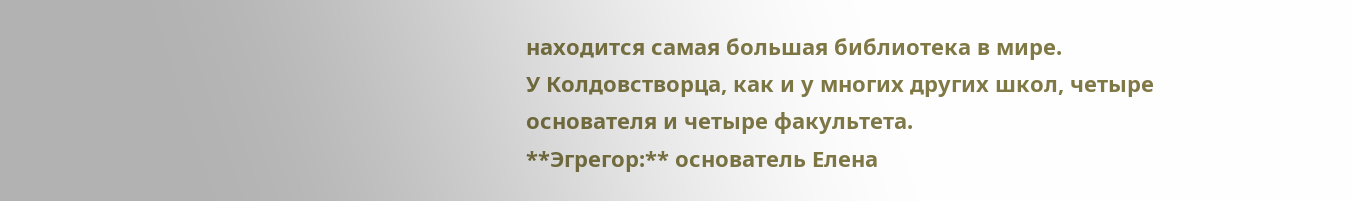находится самая большая библиотека в мире.
У Колдовстворца, как и у многих других школ, четыре основателя и четыре факультета.
**Эгрегор:** основатель Елена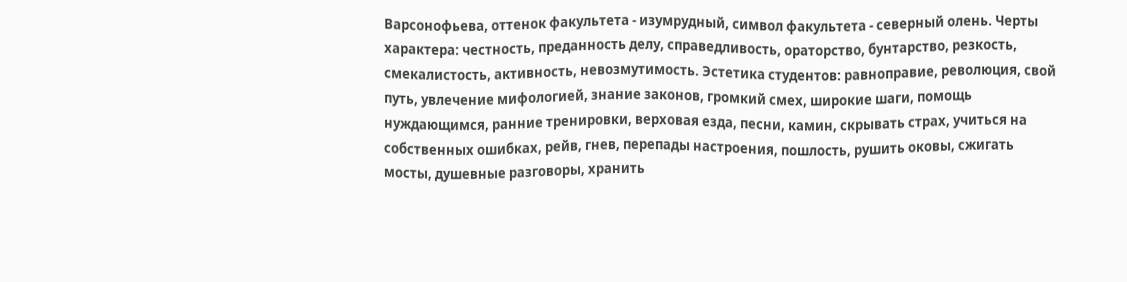Варсонофьева, оттенок факультета - изумрудный, символ факультета - северный олень. Черты характера: честность, преданность делу, справедливость, ораторство, бунтарство, резкость, смекалистость, активность, невозмутимость. Эстетика студентов: равноправие, революция, свой путь, увлечение мифологией, знание законов, громкий смех, широкие шаги, помощь нуждающимся, ранние тренировки, верховая езда, песни, камин, скрывать страх, учиться на собственных ошибках, рейв, гнев, перепады настроения, пошлость, рушить оковы, сжигать мосты, душевные разговоры, хранить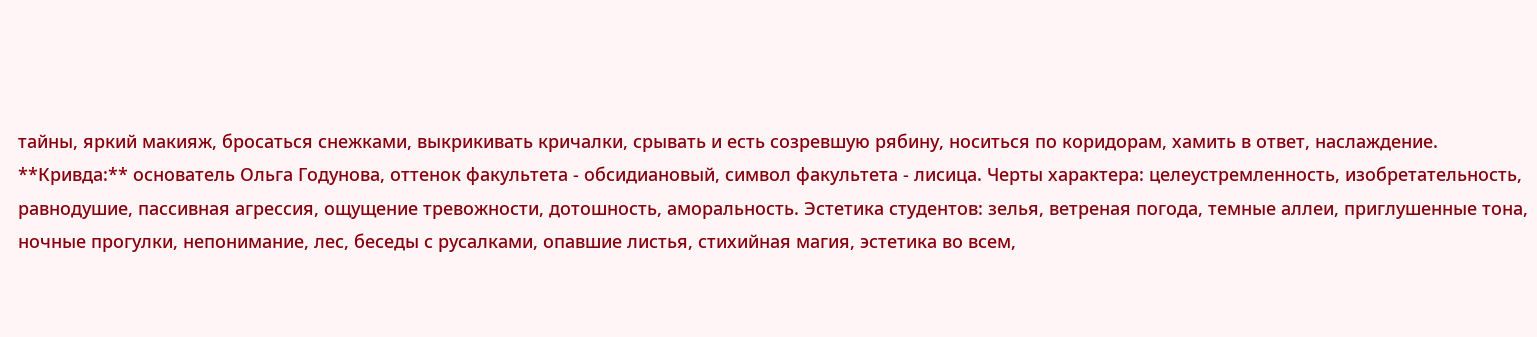тайны, яркий макияж, бросаться снежками, выкрикивать кричалки, срывать и есть созревшую рябину, носиться по коридорам, хамить в ответ, наслаждение.
**Кривда:** основатель Ольга Годунова, оттенок факультета - обсидиановый, символ факультета - лисица. Черты характера: целеустремленность, изобретательность, равнодушие, пассивная агрессия, ощущение тревожности, дотошность, аморальность. Эстетика студентов: зелья, ветреная погода, темные аллеи, приглушенные тона, ночные прогулки, непонимание, лес, беседы с русалками, опавшие листья, стихийная магия, эстетика во всем,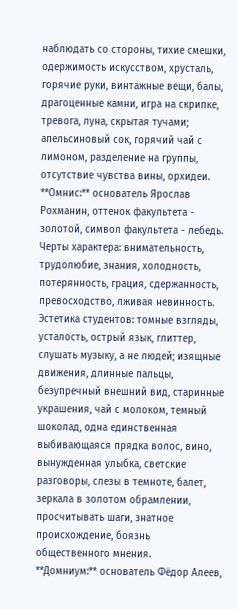наблюдать со стороны, тихие смешки, одержимость искусством, хрусталь, горячие руки, винтажные вещи, балы, драгоценные камни, игра на скрипке, тревога, луна, скрытая тучами; апельсиновый сок, горячий чай с лимоном, разделение на группы, отсутствие чувства вины, орхидеи.
**Омнис:** основатель Ярослав Рохманин, оттенок факультета - золотой, символ факультета - лебедь. Черты характера: внимательность, трудолюбие, знания, холодность, потерянность, грация, сдержанность, превосходство, лживая невинность. Эстетика студентов: томные взгляды, усталость, острый язык, глиттер, слушать музыку, а не людей; изящные движения, длинные пальцы, безупречный внешний вид, старинные украшения, чай с молоком, темный шоколад, одна единственная выбивающаяся прядка волос, вино, вынужденная улыбка, светские разговоры, слезы в темноте, балет, зеркала в золотом обрамлении, просчитывать шаги, знатное происхождение, боязнь общественного мнения.
**Домниум:** основатель Фёдор Алеев,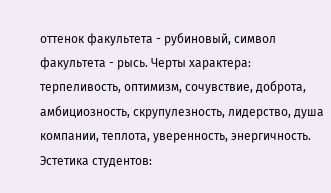оттенок факультета - рубиновый, символ факультета - рысь. Черты характера: терпеливость, оптимизм, сочувствие, доброта, амбициозность, скрупулезность, лидерство, душа компании, теплота, уверенность, энергичность. Эстетика студентов: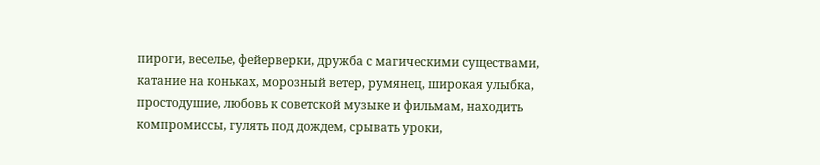пироги, веселье, фейерверки, дружба с магическими существами, катание на коньках, морозный ветер, румянец, широкая улыбка, простодушие, любовь к советской музыке и фильмам, находить компромиссы, гулять под дождем, срывать уроки,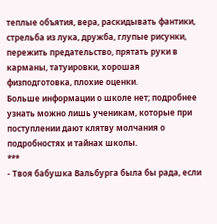теплые объятия, вера, раскидывать фантики, стрельба из лука, дружба, глупые рисунки, пережить предательство, прятать руки в карманы, татуировки, хорошая физподготовка, плохие оценки.
Больше информации о школе нет; подробнее узнать можно лишь ученикам, которые при поступлении дают клятву молчания о подробностях и тайнах школы.
***
- Твоя бабушка Вальбурга была бы рада, если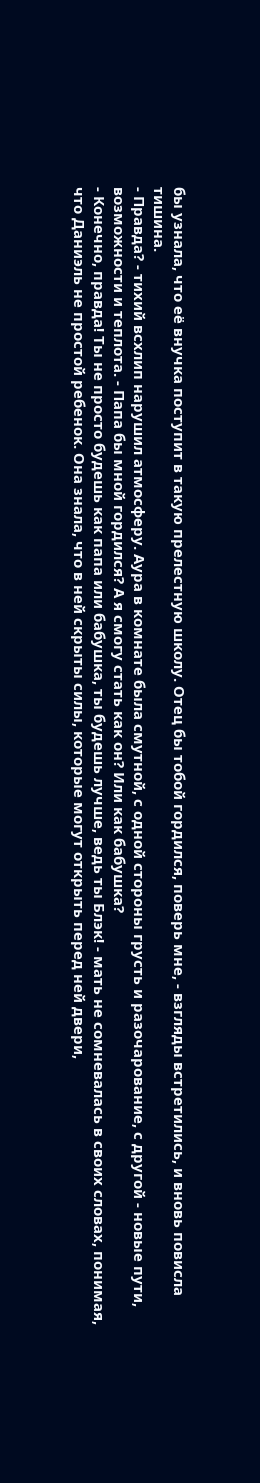бы узнала, что её внучка поступит в такую прелестную школу. Отец бы тобой гордился, поверь мне, - взгляды встретились, и вновь повисла тишина.
- Правда? - тихий всхлип нарушил атмосферу. Аура в комнате была смутной, с одной стороны грусть и разочарование, с другой - новые пути, возможности и теплота. - Папа бы мной гордился? А я смогу стать как он? Или как бабушка?
- Конечно, правда! Ты не просто будешь как папа или бабушка, ты будешь лучше, ведь ты Блэк! - мать не сомневалась в своих словах, понимая, что Даниэль не простой ребенок. Она знала, что в ней скрыты силы, которые могут открыть перед ней двери,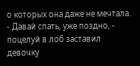о которых она даже не мечтала. - Давай спать, уже поздно, - поцелуй в лоб заставил девочку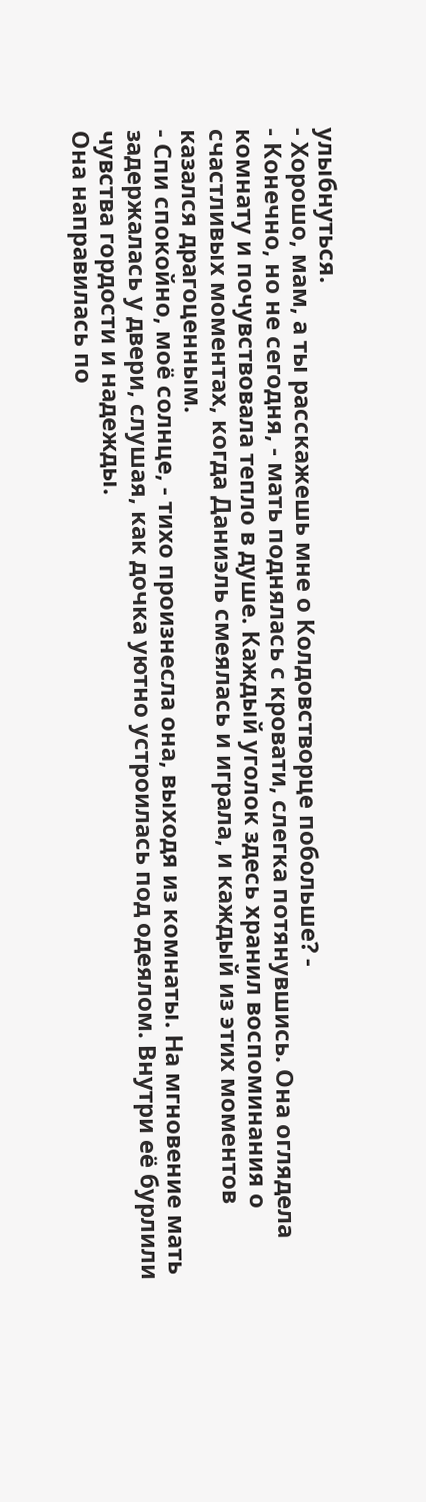улыбнуться.
- Хорошо, мам, а ты расскажешь мне о Колдовстворце побольше? -
- Конечно, но не сегодня, - мать поднялась с кровати, слегка потянувшись. Она оглядела комнату и почувствовала тепло в душе. Каждый уголок здесь хранил воспоминания о счастливых моментах, когда Даниэль смеялась и играла, и каждый из этих моментов казался драгоценным.
- Спи спокойно, моё солнце, - тихо произнесла она, выходя из комнаты. На мгновение мать задержалась у двери, слушая, как дочка уютно устроилась под одеялом. Внутри её бурлили чувства гордости и надежды.
Она направилась по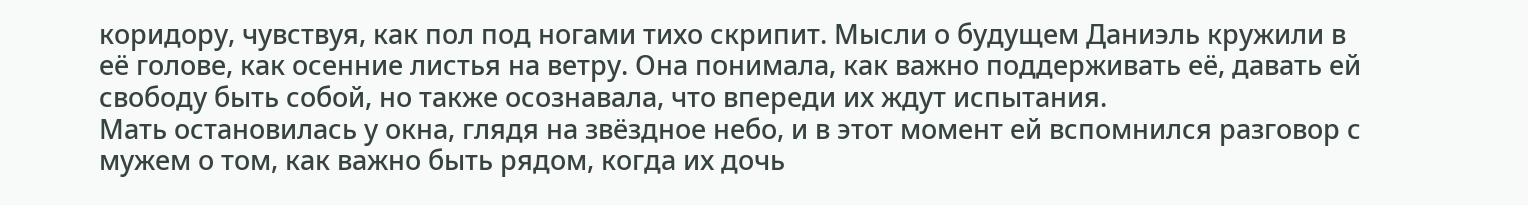коридору, чувствуя, как пол под ногами тихо скрипит. Мысли о будущем Даниэль кружили в её голове, как осенние листья на ветру. Она понимала, как важно поддерживать её, давать ей свободу быть собой, но также осознавала, что впереди их ждут испытания.
Мать остановилась у окна, глядя на звёздное небо, и в этот момент ей вспомнился разговор с мужем о том, как важно быть рядом, когда их дочь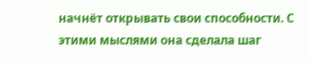начнёт открывать свои способности. С этими мыслями она сделала шаг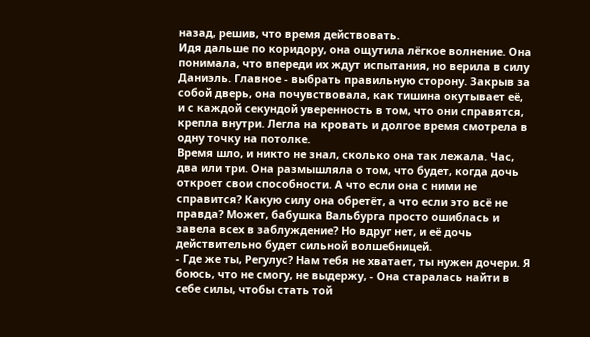назад, решив, что время действовать.
Идя дальше по коридору, она ощутила лёгкое волнение. Она понимала, что впереди их ждут испытания, но верила в силу Даниэль. Главное - выбрать правильную сторону. Закрыв за собой дверь, она почувствовала, как тишина окутывает её, и с каждой секундой уверенность в том, что они справятся, крепла внутри. Легла на кровать и долгое время смотрела в одну точку на потолке.
Время шло, и никто не знал, сколько она так лежала. Час, два или три. Она размышляла о том, что будет, когда дочь откроет свои способности. А что если она с ними не справится? Какую силу она обретёт, а что если это всё не правда? Может, бабушка Вальбурга просто ошиблась и завела всех в заблуждение? Но вдруг нет, и её дочь действительно будет сильной волшебницей.
- Где же ты, Регулус? Нам тебя не хватает, ты нужен дочери. Я боюсь, что не смогу, не выдержу, - Она старалась найти в себе силы, чтобы стать той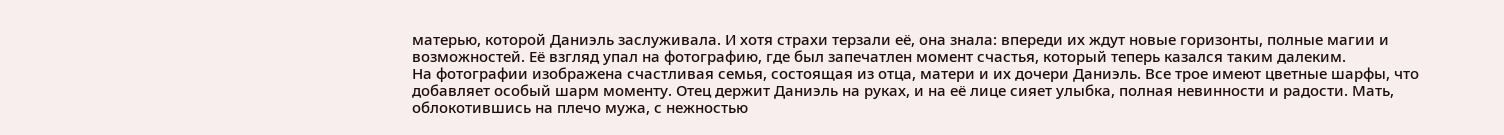матерью, которой Даниэль заслуживала. И хотя страхи терзали её, она знала: впереди их ждут новые горизонты, полные магии и возможностей. Её взгляд упал на фотографию, где был запечатлен момент счастья, который теперь казался таким далеким.
На фотографии изображена счастливая семья, состоящая из отца, матери и их дочери Даниэль. Все трое имеют цветные шарфы, что добавляет особый шарм моменту. Отец держит Даниэль на руках, и на её лице сияет улыбка, полная невинности и радости. Мать, облокотившись на плечо мужа, с нежностью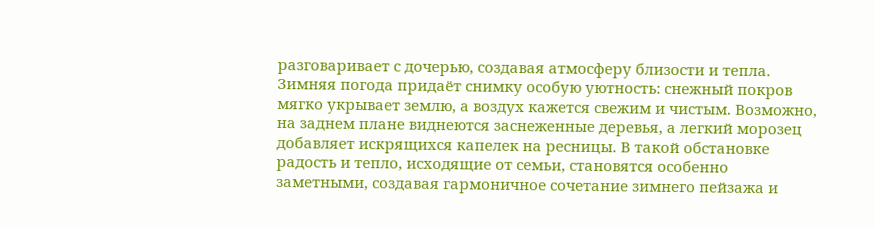разговаривает с дочерью, создавая атмосферу близости и тепла.
Зимняя погода придаёт снимку особую уютность: снежный покров мягко укрывает землю, а воздух кажется свежим и чистым. Возможно, на заднем плане виднеются заснеженные деревья, а легкий морозец добавляет искрящихся капелек на ресницы. В такой обстановке радость и тепло, исходящие от семьи, становятся особенно заметными, создавая гармоничное сочетание зимнего пейзажа и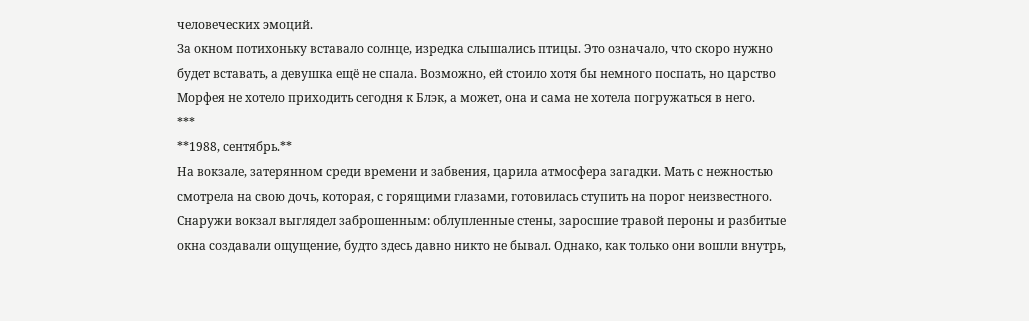человеческих эмоций.
За окном потихоньку вставало солнце, изредка слышались птицы. Это означало, что скоро нужно будет вставать, а девушка ещё не спала. Возможно, ей стоило хотя бы немного поспать, но царство Морфея не хотело приходить сегодня к Блэк, а может, она и сама не хотела погружаться в него.
***
**1988, сентябрь.**
На вокзале, затерянном среди времени и забвения, царила атмосфера загадки. Мать с нежностью смотрела на свою дочь, которая, с горящими глазами, готовилась ступить на порог неизвестного. Снаружи вокзал выглядел заброшенным: облупленные стены, заросшие травой пероны и разбитые окна создавали ощущение, будто здесь давно никто не бывал. Однако, как только они вошли внутрь,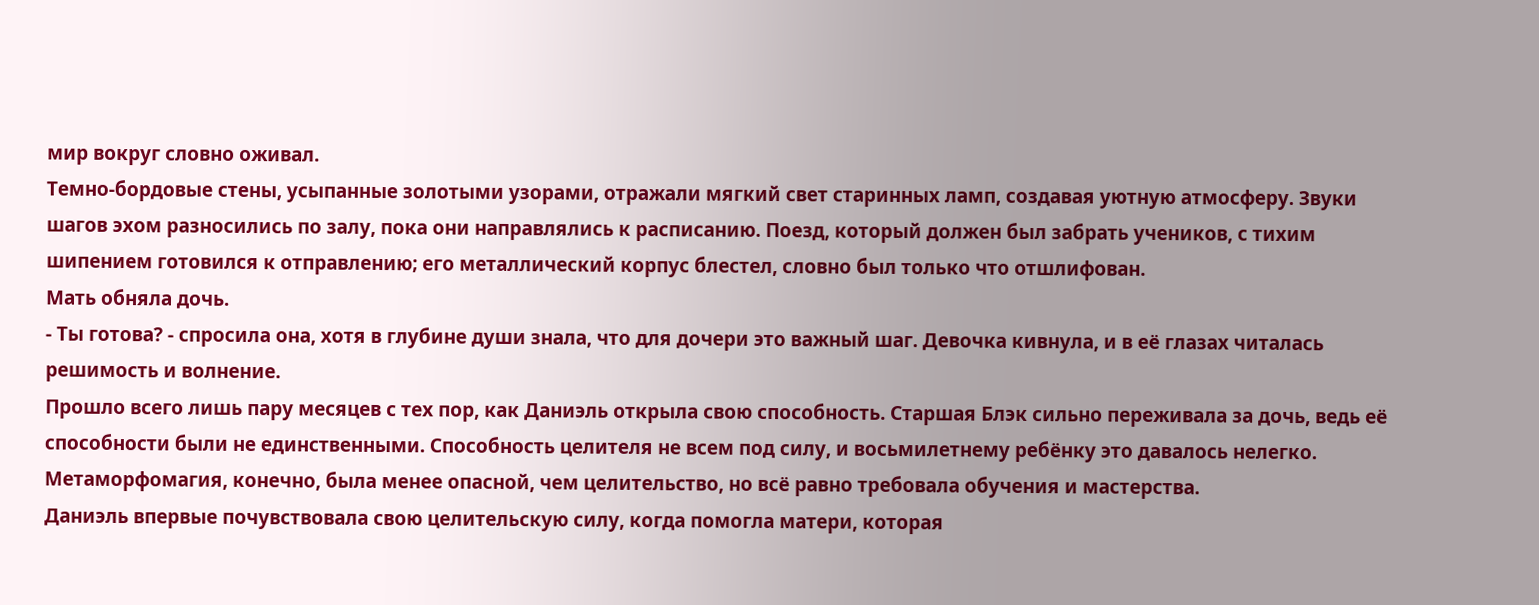мир вокруг словно оживал.
Темно-бордовые стены, усыпанные золотыми узорами, отражали мягкий свет старинных ламп, создавая уютную атмосферу. Звуки шагов эхом разносились по залу, пока они направлялись к расписанию. Поезд, который должен был забрать учеников, с тихим шипением готовился к отправлению; его металлический корпус блестел, словно был только что отшлифован.
Мать обняла дочь.
- Ты готова? - спросила она, хотя в глубине души знала, что для дочери это важный шаг. Девочка кивнула, и в её глазах читалась решимость и волнение.
Прошло всего лишь пару месяцев с тех пор, как Даниэль открыла свою способность. Старшая Блэк сильно переживала за дочь, ведь её способности были не единственными. Способность целителя не всем под силу, и восьмилетнему ребёнку это давалось нелегко. Метаморфомагия, конечно, была менее опасной, чем целительство, но всё равно требовала обучения и мастерства.
Даниэль впервые почувствовала свою целительскую силу, когда помогла матери, которая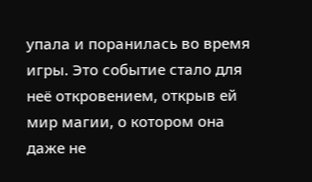упала и поранилась во время игры. Это событие стало для неё откровением, открыв ей мир магии, о котором она даже не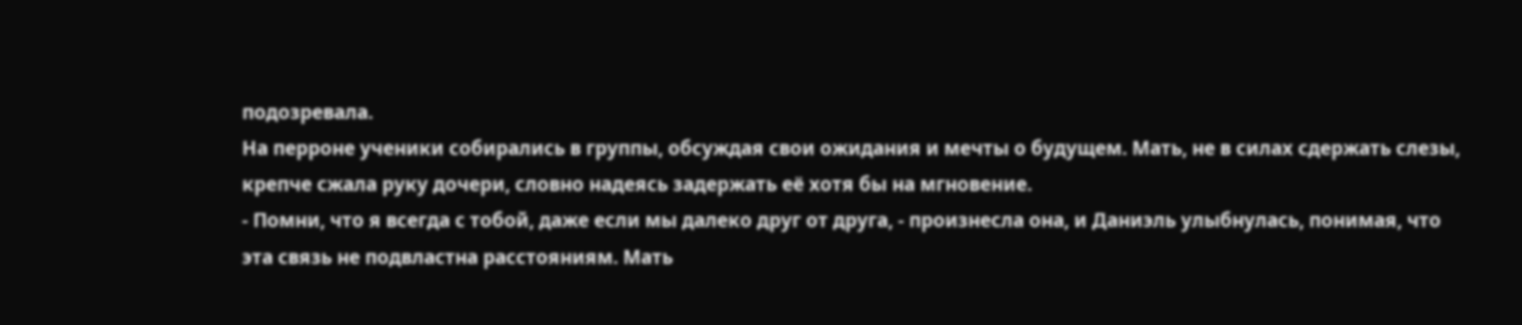подозревала.
На перроне ученики собирались в группы, обсуждая свои ожидания и мечты о будущем. Мать, не в силах сдержать слезы, крепче сжала руку дочери, словно надеясь задержать её хотя бы на мгновение.
- Помни, что я всегда с тобой, даже если мы далеко друг от друга, - произнесла она, и Даниэль улыбнулась, понимая, что эта связь не подвластна расстояниям. Мать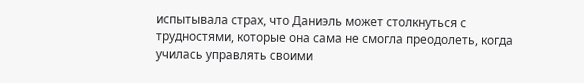испытывала страх, что Даниэль может столкнуться с трудностями, которые она сама не смогла преодолеть, когда училась управлять своими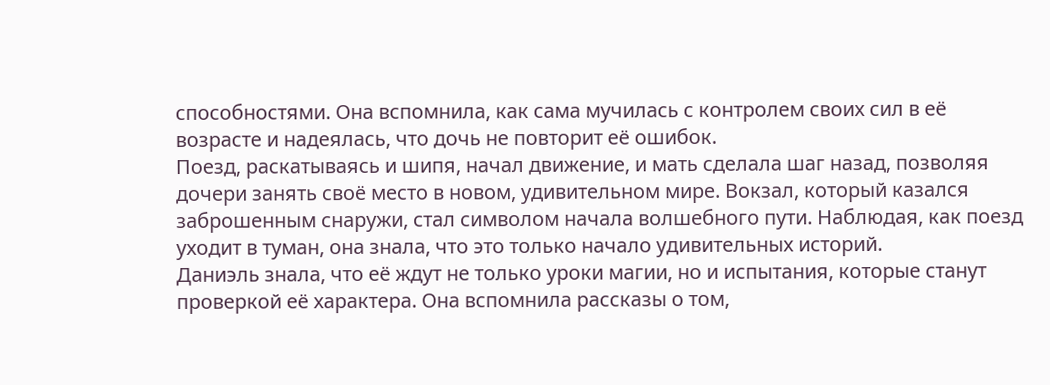способностями. Она вспомнила, как сама мучилась с контролем своих сил в её возрасте и надеялась, что дочь не повторит её ошибок.
Поезд, раскатываясь и шипя, начал движение, и мать сделала шаг назад, позволяя дочери занять своё место в новом, удивительном мире. Вокзал, который казался заброшенным снаружи, стал символом начала волшебного пути. Наблюдая, как поезд уходит в туман, она знала, что это только начало удивительных историй.
Даниэль знала, что её ждут не только уроки магии, но и испытания, которые станут проверкой её характера. Она вспомнила рассказы о том,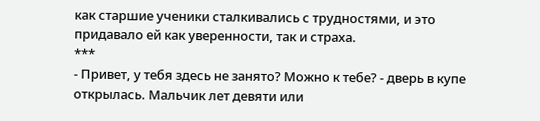как старшие ученики сталкивались с трудностями, и это придавало ей как уверенности, так и страха.
***
- Привет, у тебя здесь не занято? Можно к тебе? - дверь в купе открылась. Мальчик лет девяти или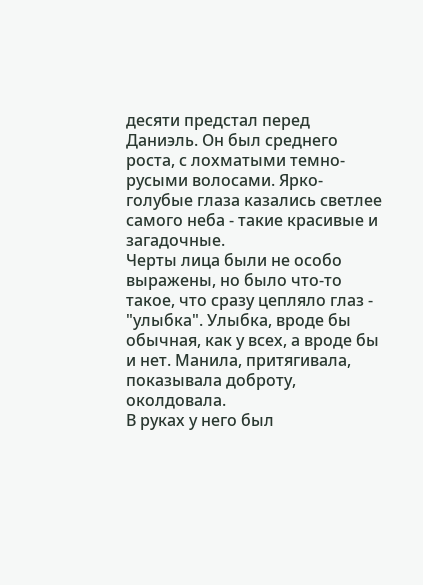десяти предстал перед Даниэль. Он был среднего роста, с лохматыми темно-русыми волосами. Ярко-голубые глаза казались светлее самого неба - такие красивые и загадочные.
Черты лица были не особо выражены, но было что-то такое, что сразу цепляло глаз - "улыбка". Улыбка, вроде бы обычная, как у всех, а вроде бы и нет. Манила, притягивала, показывала доброту, околдовала.
В руках у него был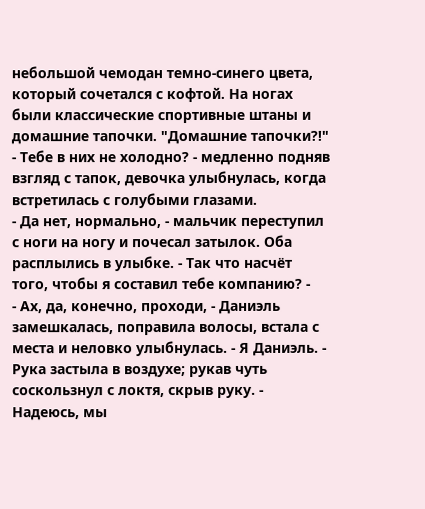небольшой чемодан темно-синего цвета, который сочетался с кофтой. На ногах были классические спортивные штаны и домашние тапочки. "Домашние тапочки?!"
- Тебе в них не холодно? - медленно подняв взгляд с тапок, девочка улыбнулась, когда встретилась с голубыми глазами.
- Да нет, нормально, - мальчик переступил с ноги на ногу и почесал затылок. Оба расплылись в улыбке. - Так что насчёт того, чтобы я составил тебе компанию? -
- Ах, да, конечно, проходи, - Даниэль замешкалась, поправила волосы, встала с места и неловко улыбнулась. - Я Даниэль. - Рука застыла в воздухе; рукав чуть соскользнул с локтя, скрыв руку. - Надеюсь, мы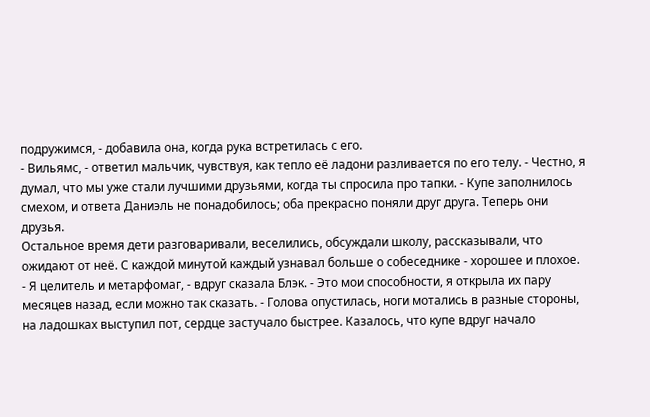подружимся, - добавила она, когда рука встретилась с его.
- Вильямс, - ответил мальчик, чувствуя, как тепло её ладони разливается по его телу. - Честно, я думал, что мы уже стали лучшими друзьями, когда ты спросила про тапки. - Купе заполнилось смехом, и ответа Даниэль не понадобилось; оба прекрасно поняли друг друга. Теперь они друзья.
Остальное время дети разговаривали, веселились, обсуждали школу, рассказывали, что ожидают от неё. С каждой минутой каждый узнавал больше о собеседнике - хорошее и плохое.
- Я целитель и метарфомаг, - вдруг сказала Блэк. - Это мои способности, я открыла их пару месяцев назад, если можно так сказать. - Голова опустилась, ноги мотались в разные стороны, на ладошках выступил пот, сердце застучало быстрее. Казалось, что купе вдруг начало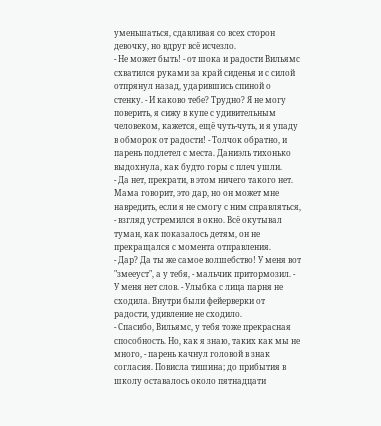уменьшаться, сдавливая со всех сторон девочку, но вдруг всё исчезло.
- Не может быть! - от шока и радости Вильямс схватился руками за край сиденья и с силой отпрянул назад, ударившись спиной о стенку. - И каково тебе? Трудно? Я не могу поверить, я сижу в купе с удивительным человеком, кажется, ещё чуть-чуть, и я упаду в обморок от радости! - Толчок обратно, и парень подлетел с места. Даниэль тихонько выдохнула, как будто горы с плеч ушли.
- Да нет, прекрати, в этом ничего такого нет. Мама говорит, это дар, но он может мне навредить, если я не смогу с ним справляться, - взгляд устремился в окно. Всё окутывал туман, как показалось детям, он не прекращался с момента отправления.
- Дар? Да ты же самое волшебство! У меня вот "змееуст", а у тебя, - мальчик притормозил. - У меня нет слов. - Улыбка с лица парня не сходила. Внутри были фейерверки от радости, удивление не сходило.
- Спасибо, Вильямс, у тебя тоже прекрасная способность. Но, как я знаю, таких как мы не много, - парень качнул головой в знак согласия. Повисла тишина; до прибытия в школу оставалось около пятнадцати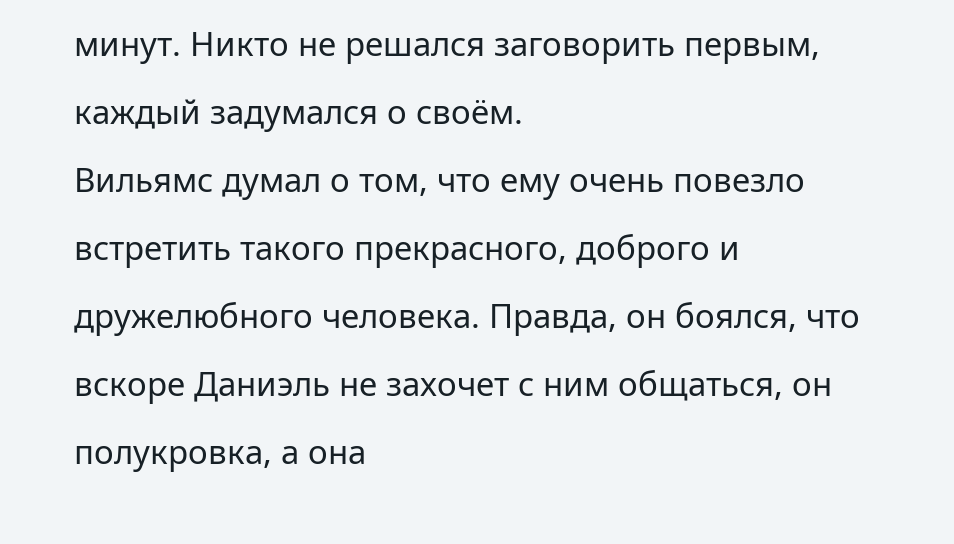минут. Никто не решался заговорить первым, каждый задумался о своём.
Вильямс думал о том, что ему очень повезло встретить такого прекрасного, доброго и дружелюбного человека. Правда, он боялся, что вскоре Даниэль не захочет с ним общаться, он полукровка, а она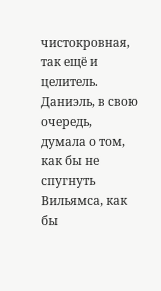чистокровная, так ещё и целитель.
Даниэль, в свою очередь, думала о том, как бы не спугнуть Вильямса, как бы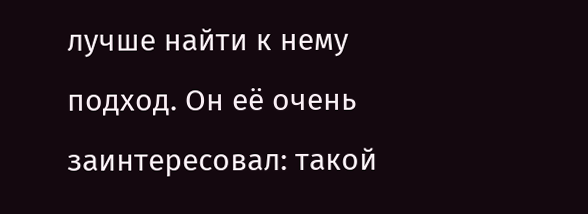лучше найти к нему подход. Он её очень заинтересовал: такой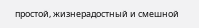простой, жизнерадостный и смешной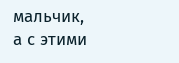мальчик, а с этими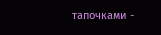тапочками -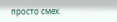просто смех.